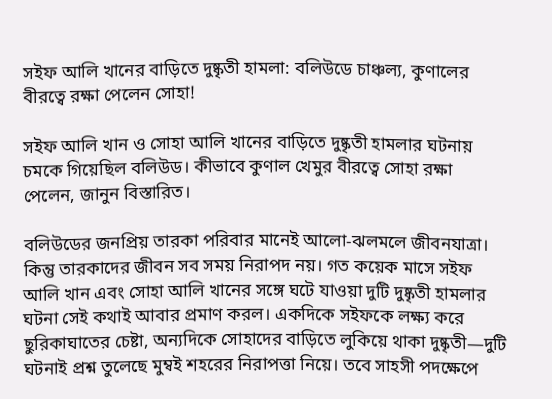সইফ আলি খানের বাড়িতে দুষ্কৃতী হামলা: বলিউডে চাঞ্চল্য, কুণালের বীরত্বে রক্ষা পেলেন সোহা!

সইফ আলি খান ও সোহা আলি খানের বাড়িতে দুষ্কৃতী হামলার ঘটনায় চমকে গিয়েছিল বলিউড। কীভাবে কুণাল খেমুর বীরত্বে সোহা রক্ষা পেলেন, জানুন বিস্তারিত।

বলিউডের জনপ্রিয় তারকা পরিবার মানেই আলো-ঝলমলে জীবনযাত্রা। কিন্তু তারকাদের জীবন সব সময় নিরাপদ নয়। গত কয়েক মাসে সইফ আলি খান এবং সোহা আলি খানের সঙ্গে ঘটে যাওয়া দুটি দুষ্কৃতী হামলার ঘটনা সেই কথাই আবার প্রমাণ করল। একদিকে সইফকে লক্ষ্য করে ছুরিকাঘাতের চেষ্টা, অন্যদিকে সোহাদের বাড়িতে লুকিয়ে থাকা দুষ্কৃতী—দুটি ঘটনাই প্রশ্ন তুলেছে মুম্বই শহরের নিরাপত্তা নিয়ে। তবে সাহসী পদক্ষেপে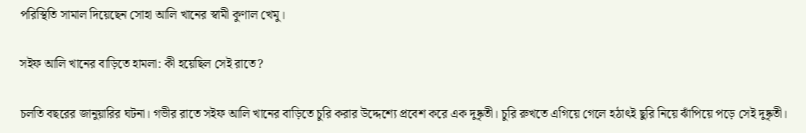পরিস্থিতি সামাল দিয়েছেন সোহা আলি খানের স্বামী কুণাল খেমু।

সইফ আলি খানের বাড়িতে হামলা: কী হয়েছিল সেই রাতে?

চলতি বছরের জানুয়ারির ঘটনা। গভীর রাতে সইফ আলি খানের বাড়িতে চুরি করার উদ্দেশ্যে প্রবেশ করে এক দুষ্কৃতী। চুরি রুখতে এগিয়ে গেলে হঠাৎই ছুরি নিয়ে ঝাঁপিয়ে পড়ে সেই দুষ্কৃতী।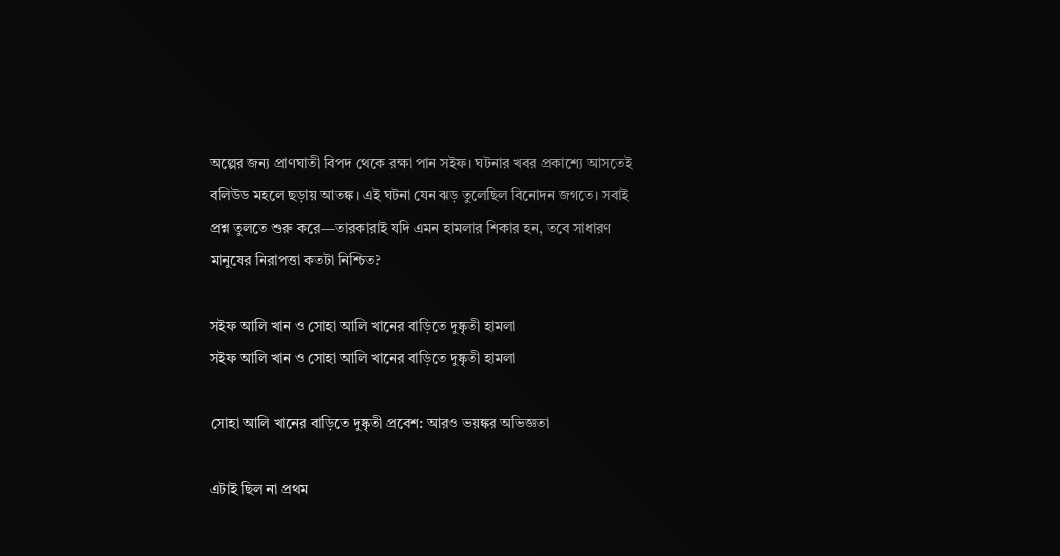অল্পের জন্য প্রাণঘাতী বিপদ থেকে রক্ষা পান সইফ। ঘটনার খবর প্রকাশ্যে আসতেই বলিউড মহলে ছড়ায় আতঙ্ক। এই ঘটনা যেন ঝড় তুলেছিল বিনোদন জগতে। সবাই প্রশ্ন তুলতে শুরু করে—তারকারাই যদি এমন হামলার শিকার হন, তবে সাধারণ মানুষের নিরাপত্তা কতটা নিশ্চিত?

সইফ আলি খান ও সোহা আলি খানের বাড়িতে দুষ্কৃতী হামলা
সইফ আলি খান ও সোহা আলি খানের বাড়িতে দুষ্কৃতী হামলা

সোহা আলি খানের বাড়িতে দুষ্কৃতী প্রবেশ: আরও ভয়ঙ্কর অভিজ্ঞতা

এটাই ছিল না প্রথম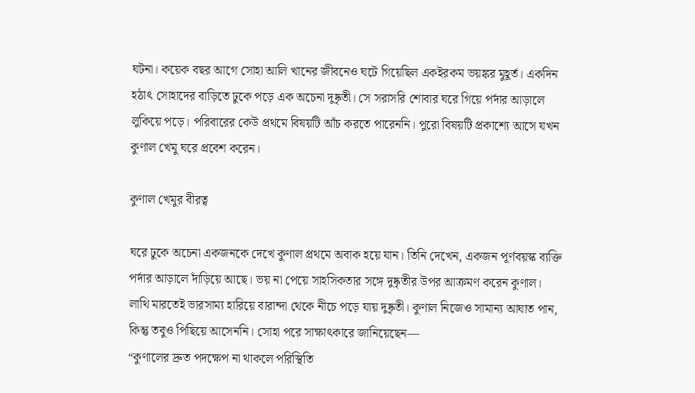ঘটনা। কয়েক বছর আগে সোহা আলি খানের জীবনেও ঘটে গিয়েছিল একইরকম ভয়ঙ্কর মুহূর্ত। একদিন হঠাৎ সোহাদের বাড়িতে ঢুকে পড়ে এক অচেনা দুষ্কৃতী। সে সরাসরি শোবার ঘরে গিয়ে পর্দার আড়ালে লুকিয়ে পড়ে। পরিবারের কেউ প্রথমে বিষয়টি আঁচ করতে পারেননি। পুরো বিষয়টি প্রকাশ্যে আসে যখন কুণাল খেমু ঘরে প্রবেশ করেন।

কুণাল খেমুর বীরত্ব

ঘরে ঢুকে অচেনা একজনকে দেখে কুণাল প্রথমে অবাক হয়ে যান। তিনি দেখেন, একজন পূর্ণবয়স্ক ব্যক্তি পর্দার আড়ালে দাঁড়িয়ে আছে। ভয় না পেয়ে সাহসিকতার সঙ্গে দুষ্কৃতীর উপর আক্রমণ করেন কুণাল। লাথি মারতেই ভারসাম্য হারিয়ে বারান্দা থেকে নীচে পড়ে যায় দুষ্কৃতী। কুণাল নিজেও সামান্য আঘাত পান, কিন্তু তবুও পিছিয়ে আসেননি। সোহা পরে সাক্ষাৎকারে জানিয়েছেন—
“কুণালের দ্রুত পদক্ষেপ না থাকলে পরিস্থিতি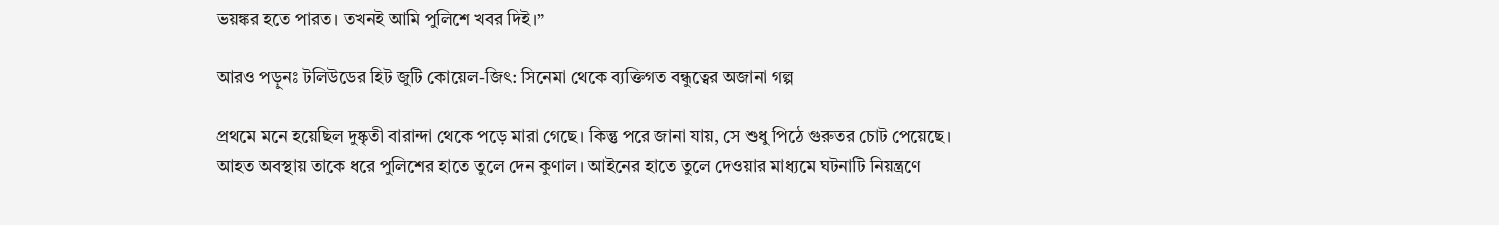ভয়ঙ্কর হতে পারত। তখনই আমি পুলিশে খবর দিই।”

আরও পড়ুনঃ টলিউডের হিট জুটি কোয়েল-জিৎ: সিনেমা থেকে ব্যক্তিগত বন্ধুত্বের অজানা গল্প

প্রথমে মনে হয়েছিল দুষ্কৃতী বারান্দা থেকে পড়ে মারা গেছে। কিন্তু পরে জানা যায়, সে শুধু পিঠে গুরুতর চোট পেয়েছে। আহত অবস্থায় তাকে ধরে পুলিশের হাতে তুলে দেন কুণাল। আইনের হাতে তুলে দেওয়ার মাধ্যমে ঘটনাটি নিয়ন্ত্রণে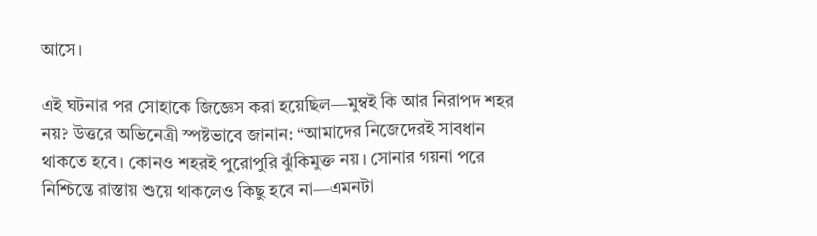আসে।

এই ঘটনার পর সোহাকে জিজ্ঞেস করা হয়েছিল—মুম্বই কি আর নিরাপদ শহর নয়? উত্তরে অভিনেত্রী স্পষ্টভাবে জানান: “আমাদের নিজেদেরই সাবধান থাকতে হবে। কোনও শহরই পুরোপুরি ঝুঁকিমুক্ত নয়। সোনার গয়না পরে নিশ্চিন্তে রাস্তায় শুয়ে থাকলেও কিছু হবে না—এমনটা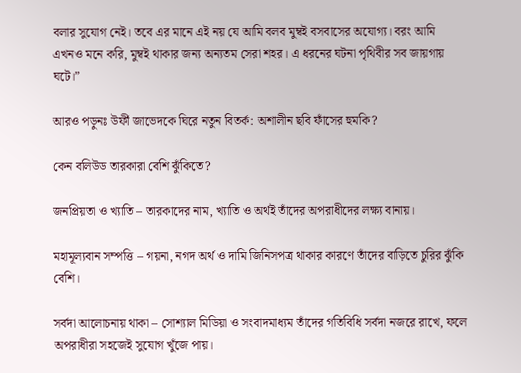বলার সুযোগ নেই। তবে এর মানে এই নয় যে আমি বলব মুম্বই বসবাসের অযোগ্য। বরং আমি এখনও মনে করি, মুম্বই থাকার জন্য অন্যতম সেরা শহর। এ ধরনের ঘটনা পৃথিবীর সব জায়গায় ঘটে।”

আরও পড়ুনঃ উর্ফী জাভেদকে ঘিরে নতুন বিতর্ক: অশালীন ছবি ফাঁসের হুমকি?

কেন বলিউড তারকারা বেশি ঝুঁকিতে?

জনপ্রিয়তা ও খ্যাতি – তারকাদের নাম, খ্যাতি ও অর্থই তাঁদের অপরাধীদের লক্ষ্য বানায়।

মহামূল্যবান সম্পত্তি – গয়না, নগদ অর্থ ও দামি জিনিসপত্র থাকার কারণে তাঁদের বাড়িতে চুরির ঝুঁকি বেশি।

সর্বদা আলোচনায় থাকা – সোশ্যাল মিডিয়া ও সংবাদমাধ্যম তাঁদের গতিবিধি সর্বদা নজরে রাখে, ফলে অপরাধীরা সহজেই সুযোগ খুঁজে পায়।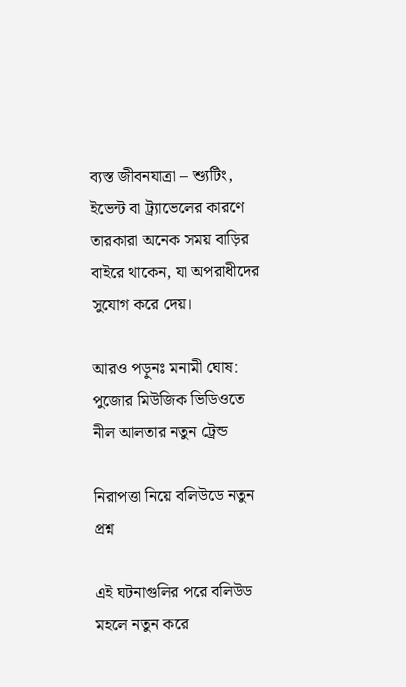ব্যস্ত জীবনযাত্রা – শ্যুটিং, ইভেন্ট বা ট্র্যাভেলের কারণে তারকারা অনেক সময় বাড়ির বাইরে থাকেন, যা অপরাধীদের সুযোগ করে দেয়।

আরও পড়ুনঃ মনামী ঘোষ: পুজোর মিউজিক ভিডিওতে নীল আলতার নতুন ট্রেন্ড

নিরাপত্তা নিয়ে বলিউডে নতুন প্রশ্ন

এই ঘটনাগুলির পরে বলিউড মহলে নতুন করে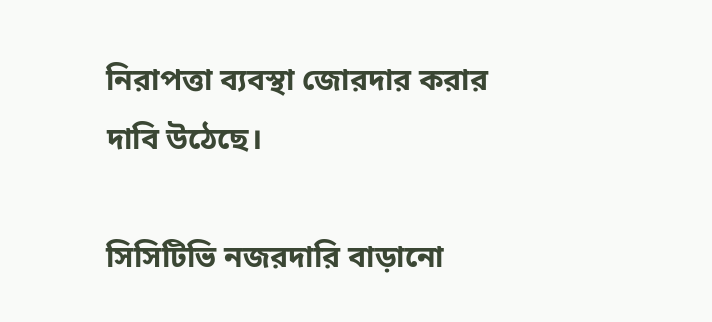নিরাপত্তা ব্যবস্থা জোরদার করার দাবি উঠেছে।

সিসিটিভি নজরদারি বাড়ানো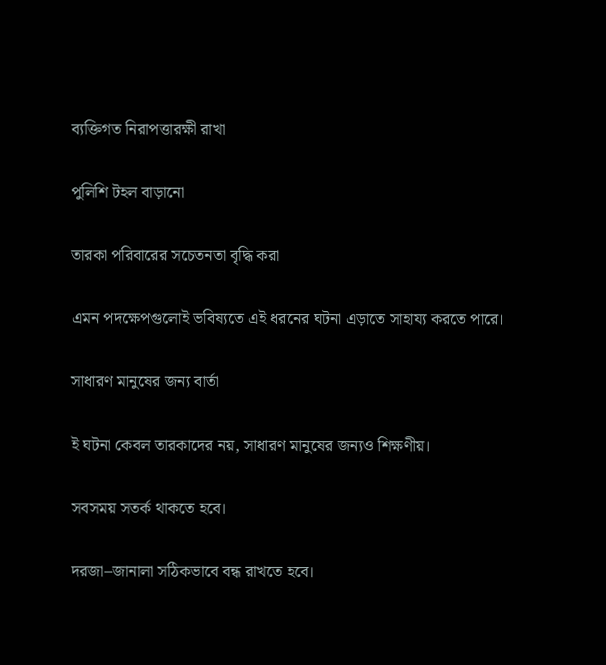ব্যক্তিগত নিরাপত্তারক্ষী রাখা

পুলিশি টহল বাড়ানো

তারকা পরিবারের সচেতনতা বৃদ্ধি করা

এমন পদক্ষেপগুলোই ভবিষ্যতে এই ধরনের ঘটনা এড়াতে সাহায্য করতে পারে।

সাধারণ মানুষের জন্য বার্তা

ই ঘটনা কেবল তারকাদের নয়, সাধারণ মানুষের জন্যও শিক্ষণীয়।

সবসময় সতর্ক থাকতে হবে।

দরজা–জানালা সঠিকভাবে বন্ধ রাখতে হবে।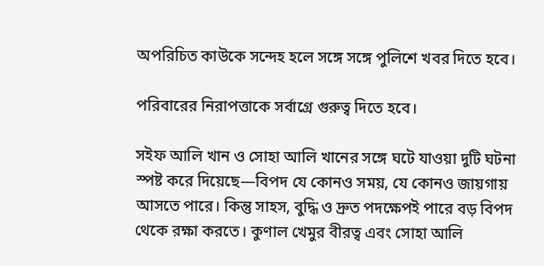অপরিচিত কাউকে সন্দেহ হলে সঙ্গে সঙ্গে পুলিশে খবর দিতে হবে।

পরিবারের নিরাপত্তাকে সর্বাগ্রে গুরুত্ব দিতে হবে।

সইফ আলি খান ও সোহা আলি খানের সঙ্গে ঘটে যাওয়া দুটি ঘটনা স্পষ্ট করে দিয়েছে—বিপদ যে কোনও সময়, যে কোনও জায়গায় আসতে পারে। কিন্তু সাহস, বুদ্ধি ও দ্রুত পদক্ষেপই পারে বড় বিপদ থেকে রক্ষা করতে। কুণাল খেমুর বীরত্ব এবং সোহা আলি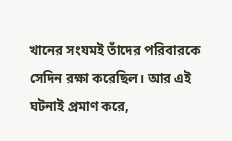খানের সংযমই তাঁদের পরিবারকে সেদিন রক্ষা করেছিল। আর এই ঘটনাই প্রমাণ করে,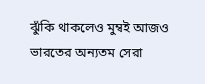ঝুঁকি থাকলেও মুম্বই আজও ভারতের অন্যতম সেরা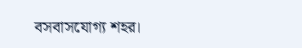বসবাসযোগ্য শহর।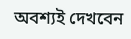অবশ্যই দেখবেন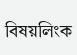বিষয়লিংক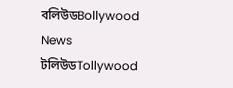বলিউডBollywood News
টলিউডTollywood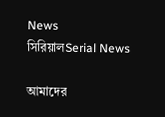News
সিরিয়ালSerial News

আমাদের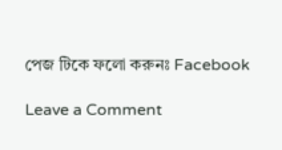পেজ টিকে ফলো করুনঃ Facebook

Leave a Comment